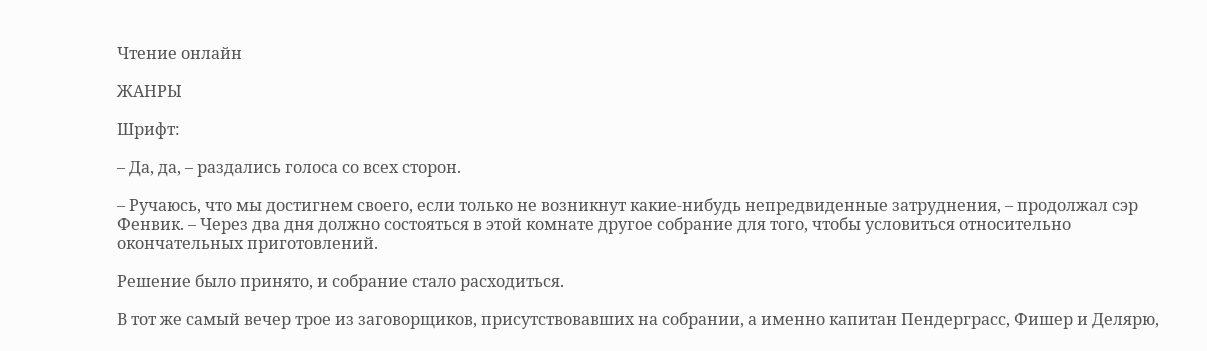Чтение онлайн

ЖАНРЫ

Шрифт:

– Да, да, – раздались голоса со всех сторон.

– Ручаюсь, что мы достигнем своего, если только не возникнут какие-нибудь непредвиденные затруднения, – продолжал сэр Фенвик. – Через два дня должно состояться в этой комнате другое собрание для того, чтобы условиться относительно окончательных приготовлений.

Решение было принято, и собрание стало расходиться.

В тот же самый вечер трое из заговорщиков, присутствовавших на собрании, а именно капитан Пендерграсс, Фишер и Делярю,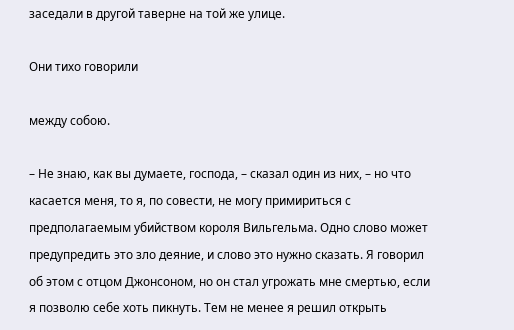заседали в другой таверне на той же улице.

Они тихо говорили

между собою.

– Не знаю, как вы думаете, господа, – сказал один из них, – но что касается меня, то я, по совести, не могу примириться с предполагаемым убийством короля Вильгельма. Одно слово может предупредить это зло деяние, и слово это нужно сказать. Я говорил об этом с отцом Джонсоном, но он стал угрожать мне смертью, если я позволю себе хоть пикнуть. Тем не менее я решил открыть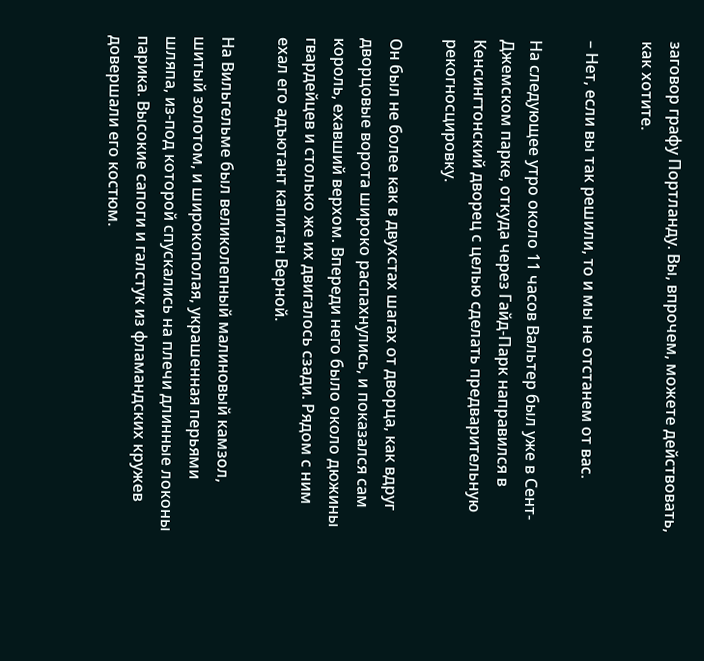заговор графу Портланду. Вы, впрочем, можете действовать, как хотите.

– Нет, если вы так решили, то и мы не отстанем от вас.

На следующее утро около 11 часов Вальтер был уже в Сент-Джемском парке, откуда через Гайд-Парк направился в Кенсингтонский дворец с целью сделать предварительную рекогносцировку.

Он был не более как в двухстах шагах от дворца, как вдруг дворцовые ворота широко распахнулись, и показался сам король, ехавший верхом. Впереди него было около дюжины гвардейцев и столько же их двигалось сзади. Рядом с ним ехал его адъютант капитан Верной.

На Вильгельме был великолепный малиновый камзол, шитый золотом, и широкополая, украшенная перьями шляпа, из-под которой спускались на плечи длинные локоны парика. Высокие сапоги и галстук из фламандских кружев довершали его костюм.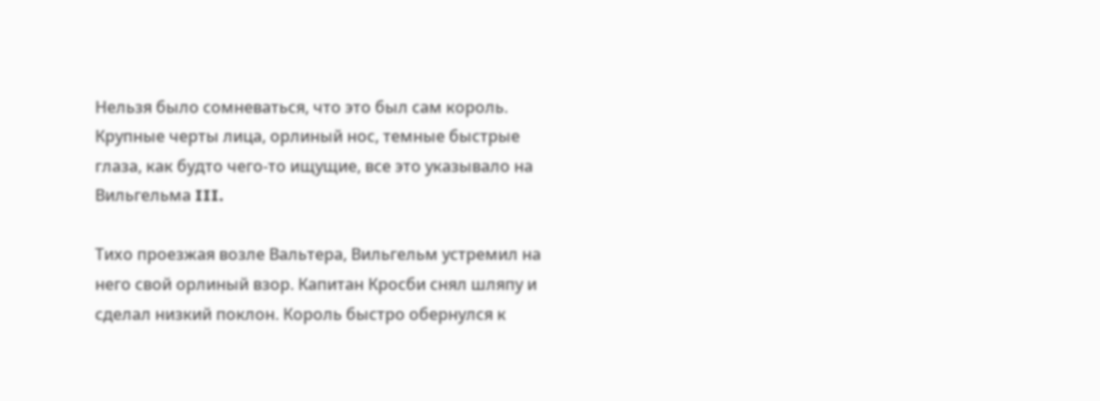Нельзя было сомневаться, что это был сам король. Крупные черты лица, орлиный нос, темные быстрые глаза, как будто чего-то ищущие, все это указывало на Вильгельма III.

Тихо проезжая возле Вальтера, Вильгельм устремил на него свой орлиный взор. Капитан Кросби снял шляпу и сделал низкий поклон. Король быстро обернулся к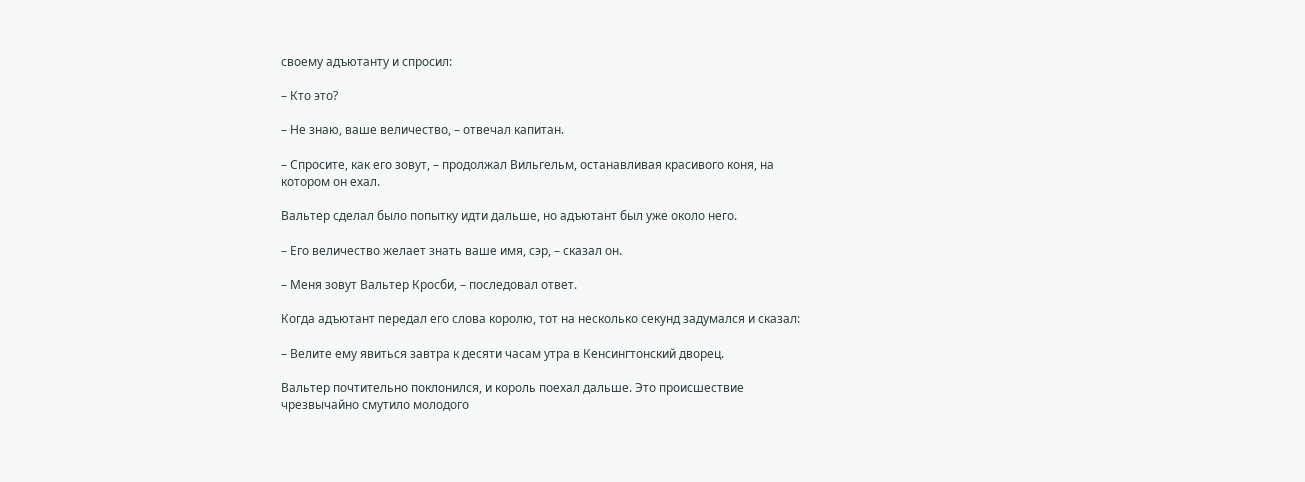своему адъютанту и спросил:

– Кто это?

– Не знаю, ваше величество, – отвечал капитан.

– Спросите, как его зовут, – продолжал Вильгельм, останавливая красивого коня, на котором он ехал.

Вальтер сделал было попытку идти дальше, но адъютант был уже около него.

– Его величество желает знать ваше имя, сэр, – сказал он.

– Меня зовут Вальтер Кросби, – последовал ответ.

Когда адъютант передал его слова королю, тот на несколько секунд задумался и сказал:

– Велите ему явиться завтра к десяти часам утра в Кенсингтонский дворец.

Вальтер почтительно поклонился, и король поехал дальше. Это происшествие чрезвычайно смутило молодого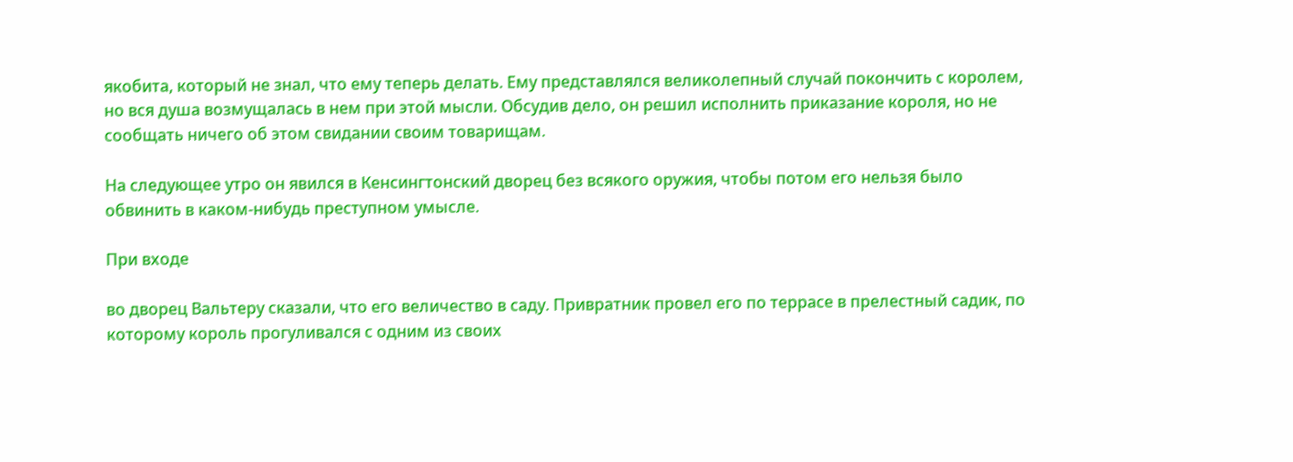якобита, который не знал, что ему теперь делать. Ему представлялся великолепный случай покончить с королем, но вся душа возмущалась в нем при этой мысли. Обсудив дело, он решил исполнить приказание короля, но не сообщать ничего об этом свидании своим товарищам.

На следующее утро он явился в Кенсингтонский дворец без всякого оружия, чтобы потом его нельзя было обвинить в каком-нибудь преступном умысле.

При входе

во дворец Вальтеру сказали, что его величество в саду. Привратник провел его по террасе в прелестный садик, по которому король прогуливался с одним из своих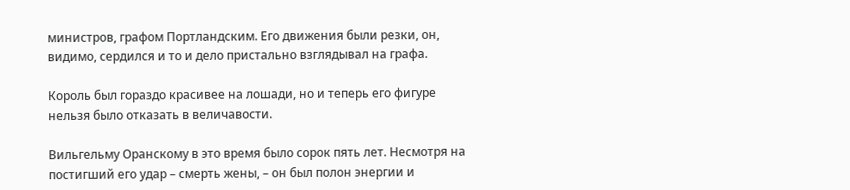министров, графом Портландским. Его движения были резки, он, видимо, сердился и то и дело пристально взглядывал на графа.

Король был гораздо красивее на лошади, но и теперь его фигуре нельзя было отказать в величавости.

Вильгельму Оранскому в это время было сорок пять лет. Несмотря на постигший его удар – смерть жены, – он был полон энергии и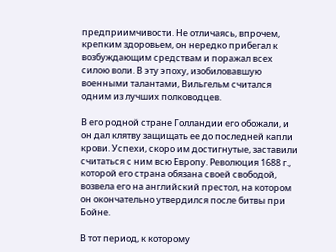предприимчивости. Не отличаясь, впрочем, крепким здоровьем, он нередко прибегал к возбуждающим средствам и поражал всех силою воли. В эту эпоху, изобиловавшую военными талантами, Вильгельм считался одним из лучших полководцев.

В его родной стране Голландии его обожали, и он дал клятву защищать ее до последней капли крови. Успехи, скоро им достигнутые, заставили считаться с ним всю Европу. Революция 1688 г., которой его страна обязана своей свободой, возвела его на английский престол, на котором он окончательно утвердился после битвы при Бойне.

В тот период, к которому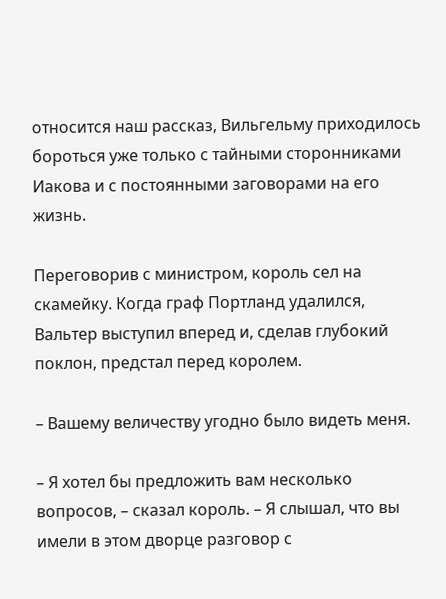относится наш рассказ, Вильгельму приходилось бороться уже только с тайными сторонниками Иакова и с постоянными заговорами на его жизнь.

Переговорив с министром, король сел на скамейку. Когда граф Портланд удалился, Вальтер выступил вперед и, сделав глубокий поклон, предстал перед королем.

– Вашему величеству угодно было видеть меня.

– Я хотел бы предложить вам несколько вопросов, – сказал король. – Я слышал, что вы имели в этом дворце разговор с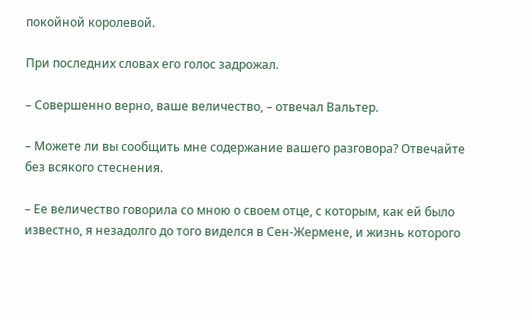покойной королевой.

При последних словах его голос задрожал.

– Совершенно верно, ваше величество, – отвечал Вальтер.

– Можете ли вы сообщить мне содержание вашего разговора? Отвечайте без всякого стеснения.

– Ее величество говорила со мною о своем отце, с которым, как ей было известно, я незадолго до того виделся в Сен-Жермене, и жизнь которого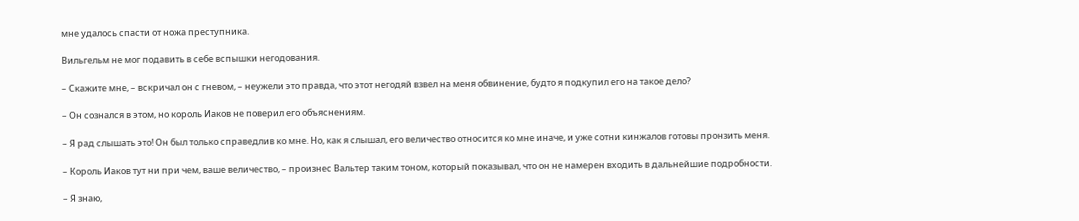мне удалось спасти от ножа преступника.

Вильгельм не мог подавить в себе вспышки негодования.

– Скажите мне, – вскричал он с гневом, – неужели это правда, что этот негодяй взвел на меня обвинение, будто я подкупил его на такое дело?

– Он сознался в этом, но король Иаков не поверил его объяснениям.

– Я рад слышать это! Он был только справедлив ко мне. Но, как я слышал, его величество относится ко мне иначе, и уже сотни кинжалов готовы пронзить меня.

– Король Иаков тут ни при чем, ваше величество, – произнес Вальтер таким тоном, который показывал, что он не намерен входить в дальнейшие подробности.

– Я знаю,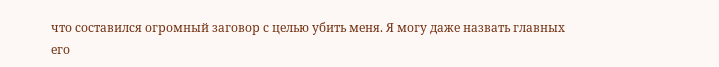что составился огромный заговор с целью убить меня. Я могу даже назвать главных его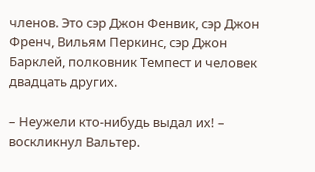членов. Это сэр Джон Фенвик, сэр Джон Френч, Вильям Перкинс, сэр Джон Барклей, полковник Темпест и человек двадцать других.

– Неужели кто-нибудь выдал их! – воскликнул Вальтер.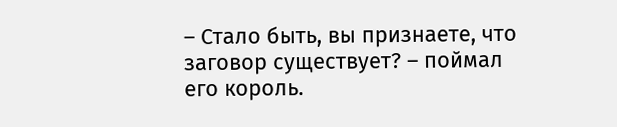– Стало быть, вы признаете, что заговор существует? – поймал его король.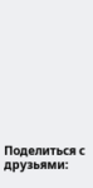Поделиться с друзьями: